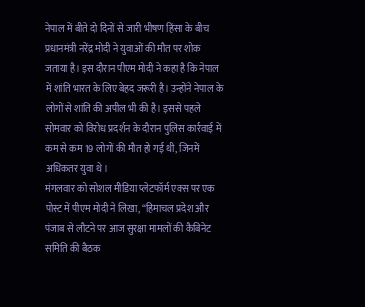नेपाल में बीते दो दिनों से जारी भीषण हिंसा के बीच प्रधानमंत्री नरेंद्र मोदी ने युवाओं की मौत पर शोक जताया है। इस दौरान पीएम मोदी ने कहा है कि नेपाल में शांति भारत के लिए बेहद जरूरी है। उन्होंने नेपाल के लोगों से शांति की अपील भी की है। इससे पहले सोमवार को विरोध प्रदर्शन के दौरान पुलिस कार्रवाई में कम से कम 19 लोगों की मौत हो गई थी, जिनमें अधिकतर युवा थे।
मंगलवार को सोशल मीडिया प्लेटफॉर्म एक्स पर एक पोस्ट में पीएम मोदी ने लिखा, “हिमाचल प्रदेश और पंजाब से लौटने पर आज सुरक्षा मामलों की कैबिनेट समिति की बैठक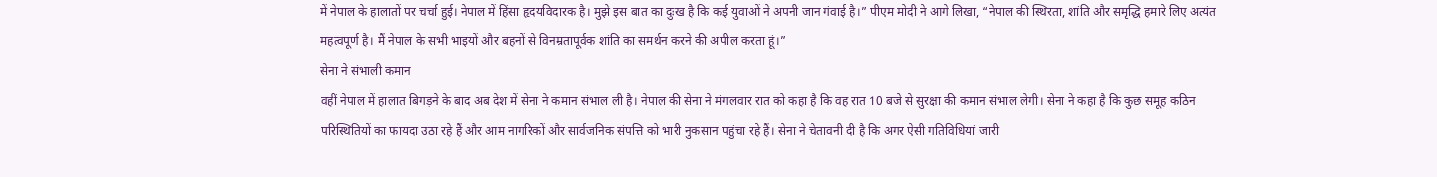में नेपाल के हालातों पर चर्चा हुई। नेपाल में हिंसा हृदयविदारक है। मुझे इस बात का दुःख है कि कई युवाओं ने अपनी जान गंवाई है।” पीएम मोदी ने आगे लिखा, “नेपाल की स्थिरता, शांति और समृद्धि हमारे लिए अत्यंत महत्वपूर्ण है। मैं नेपाल के सभी भाइयों और बहनों से विनम्रतापूर्वक शांति का समर्थन करने की अपील करता हूं।”
सेना ने संभाली कमान
वहीं नेपाल में हालात बिगड़ने के बाद अब देश में सेना ने कमान संभाल ली है। नेपाल की सेना ने मंगलवार रात को कहा है कि वह रात 10 बजे से सुरक्षा की कमान संभाल लेगी। सेना ने कहा है कि कुछ समूह कठिन परिस्थितियों का फायदा उठा रहे हैं और आम नागरिकों और सार्वजनिक संपत्ति को भारी नुकसान पहुंचा रहे हैं। सेना ने चेतावनी दी है कि अगर ऐसी गतिविधियां जारी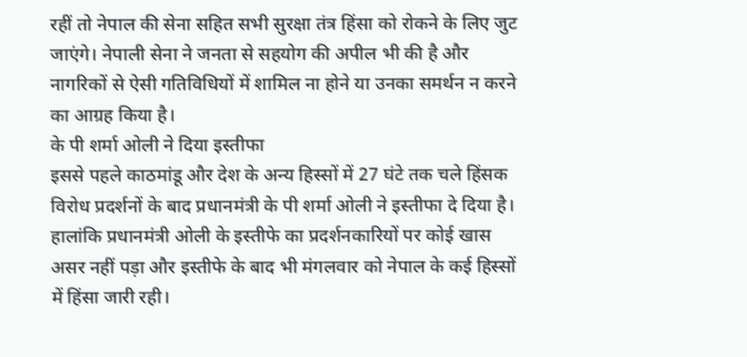रहीं तो नेपाल की सेना सहित सभी सुरक्षा तंत्र हिंसा को रोकने के लिए जुट जाएंगे। नेपाली सेना ने जनता से सहयोग की अपील भी की है और नागरिकों से ऐसी गतिविधियों में शामिल ना होने या उनका समर्थन न करने का आग्रह किया है।
के पी शर्मा ओली ने दिया इस्तीफा
इससे पहले काठमांडू और देश के अन्य हिस्सों में 27 घंटे तक चले हिंसक विरोध प्रदर्शनों के बाद प्रधानमंत्री के पी शर्मा ओली ने इस्तीफा दे दिया है। हालांकि प्रधानमंत्री ओली के इस्तीफे का प्रदर्शनकारियों पर कोई खास असर नहीं पड़ा और इस्तीफे के बाद भी मंगलवार को नेपाल के कई हिस्सों में हिंसा जारी रही।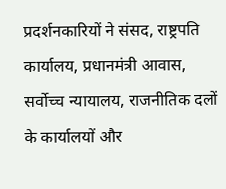प्रदर्शनकारियों ने संसद, राष्ट्रपति कार्यालय, प्रधानमंत्री आवास, सर्वोच्च न्यायालय, राजनीतिक दलों के कार्यालयों और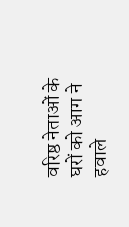वरिष्ठ नेताओं के घरों को आग ने हवाले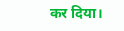कर दिया।